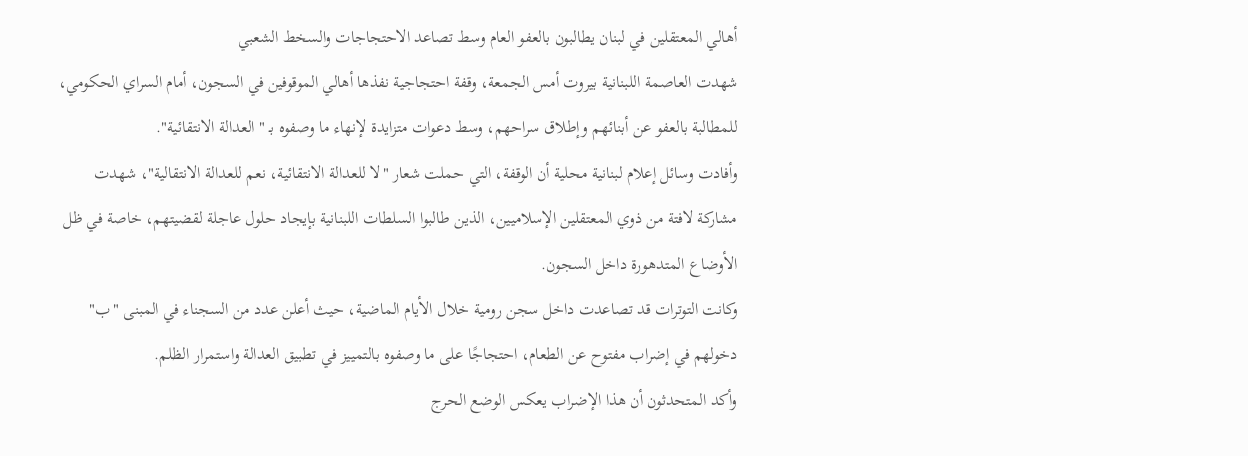أهالي المعتقلين في لبنان يطالبون بالعفو العام وسط تصاعد الاحتجاجات والسخط الشعبي
شهدت العاصمة اللبنانية بيروت أمس الجمعة، وقفة احتجاجية نفذها أهالي الموقوفين في السجون، أمام السراي الحكومي، للمطالبة بالعفو عن أبنائهم وإطلاق سراحهم، وسط دعوات متزايدة لإنهاء ما وصفوه بـ "العدالة الانتقائية".
وأفادت وسائل إعلام لبنانية محلية أن الوقفة، التي حملت شعار "لا للعدالة الانتقائية، نعم للعدالة الانتقالية"، شهدت مشاركة لافتة من ذوي المعتقلين الإسلاميين، الذين طالبوا السلطات اللبنانية بإيجاد حلول عاجلة لقضيتهم، خاصة في ظل الأوضاع المتدهورة داخل السجون.
وكانت التوترات قد تصاعدت داخل سجن رومية خلال الأيام الماضية، حيث أعلن عدد من السجناء في المبنى "ب" دخولهم في إضراب مفتوح عن الطعام، احتجاجًا على ما وصفوه بالتمييز في تطبيق العدالة واستمرار الظلم.
وأكد المتحدثون أن هذا الإضراب يعكس الوضع الحرج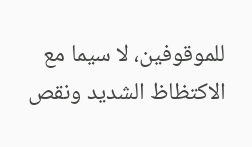للموقوفين، لا سيما مع الاكتظاظ الشديد ونقص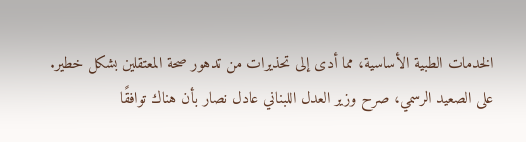الخدمات الطبية الأساسية، مما أدى إلى تحذيرات من تدهور صحة المعتقلين بشكل خطير.
على الصعيد الرسمي، صرح وزير العدل اللبناني عادل نصار بأن هناك توافقًا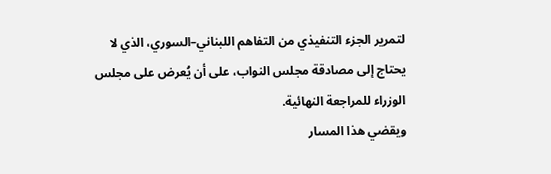لتمرير الجزء التنفيذي من التفاهم اللبناني–السوري، الذي لا يحتاج إلى مصادقة مجلس النواب، على أن يُعرض على مجلس الوزراء للمراجعة النهائية.
ويقضي هذا المسار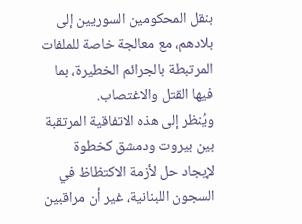بنقل المحكومين السوريين إلى بلادهم، مع معالجة خاصة للملفات المرتبطة بالجرائم الخطيرة، بما فيها القتل والاغتصاب.
ويُنظر إلى هذه الاتفاقية المرتقبة بين بيروت ودمشق كخطوة لإيجاد حل لأزمة الاكتظاظ في السجون اللبنانية، غير أن مراقبين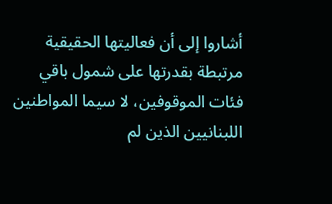أشاروا إلى أن فعاليتها الحقيقية مرتبطة بقدرتها على شمول باقي فئات الموقوفين، لا سيما المواطنين اللبنانيين الذين لم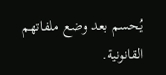يُحسم بعد وضع ملفاتهم القانونية.